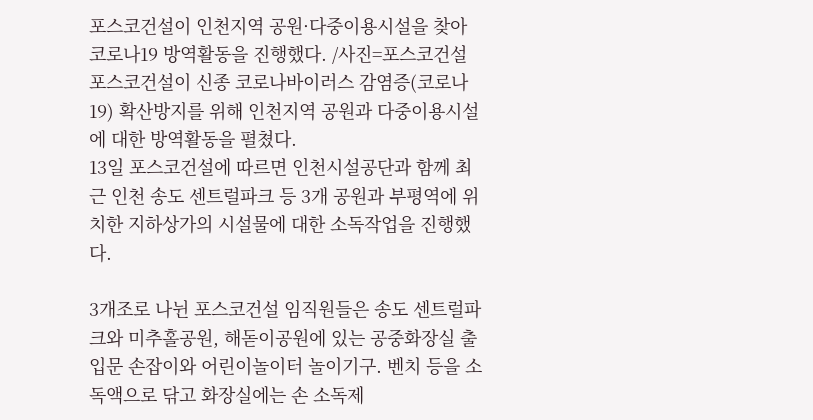포스코건설이 인천지역 공원·다중이용시설을 찾아 코로나19 방역활동을 진행했다. /사진=포스코건설
포스코건설이 신종 코로나바이러스 감염증(코로나19) 확산방지를 위해 인천지역 공원과 다중이용시설에 대한 방역활동을 펼쳤다.
13일 포스코건설에 따르면 인천시설공단과 함께 최근 인천 송도 센트럴파크 등 3개 공원과 부평역에 위치한 지하상가의 시설물에 대한 소독작업을 진행했다.

3개조로 나뉜 포스코건설 임직원들은 송도 센트럴파크와 미추홀공원, 해돋이공원에 있는 공중화장실 출입문 손잡이와 어린이놀이터 놀이기구. 벤치 등을 소독액으로 닦고 화장실에는 손 소독제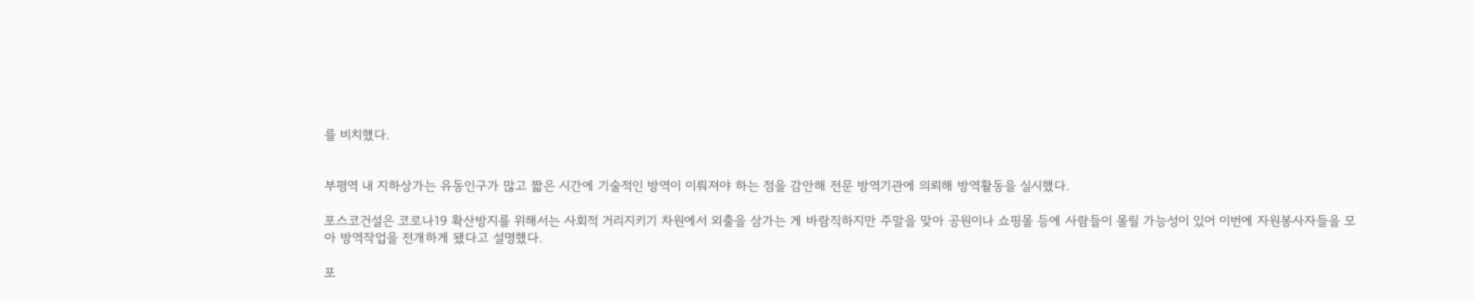를 비치했다.


부평역 내 지하상가는 유동인구가 많고 짧은 시간에 기술적인 방역이 이뤄져야 하는 점을 감안해 전문 방역기관에 의뢰해 방역활동을 실시했다.

포스코건설은 코로나19 확산방지를 위해서는 사회적 거리지키기 차원에서 외출을 삼가는 게 바람직하지만 주말을 맞아 공원이나 쇼핑몰 등에 사람들이 몰릴 가능성이 있어 이번에 자원봉사자들을 모아 방역작업을 전개하게 됐다고 설명했다.

포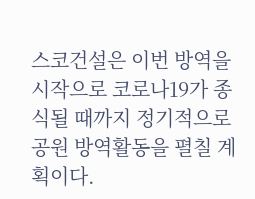스코건설은 이번 방역을 시작으로 코로나19가 종식될 때까지 정기적으로 공원 방역활동을 펼칠 계획이다.